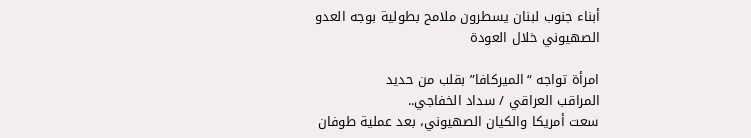أبناء جنوب لبنان يسطرون ملامح بطولية بوجه العدو الصهيوني خلال العودة

امرأة تواجه “الميركافا” بقلب من حديد
المراقب العراقي / سداد الخفاجي..
سعت أمريكا والكيان الصهيوني، بعد عملية طوفان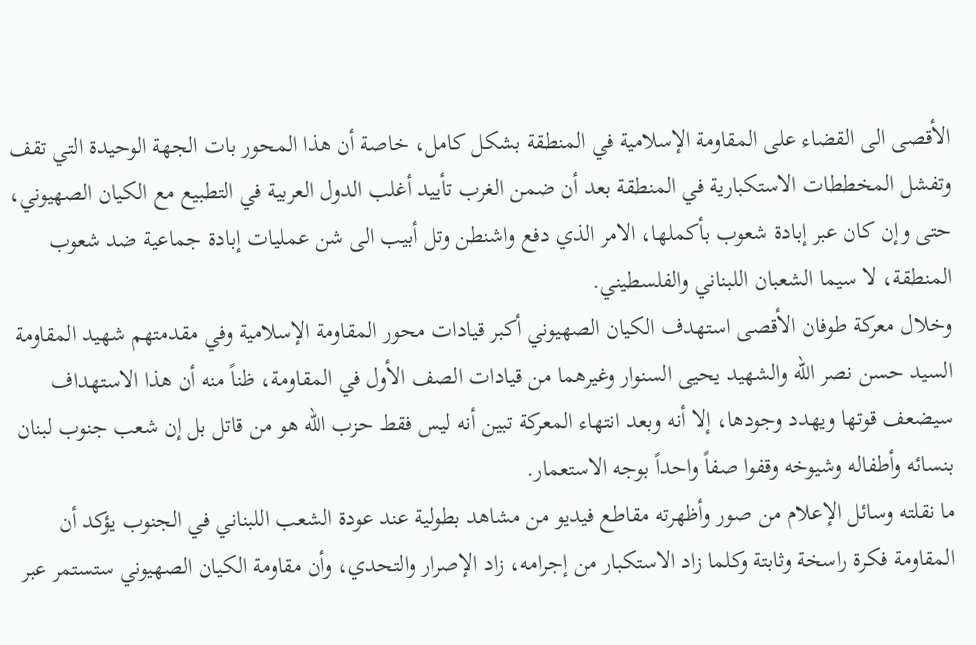الأقصى الى القضاء على المقاومة الإسلامية في المنطقة بشكل كامل، خاصة أن هذا المحور بات الجهة الوحيدة التي تقف وتفشل المخططات الاستكبارية في المنطقة بعد أن ضمن الغرب تأييد أغلب الدول العربية في التطبيع مع الكيان الصهيوني، حتى وإن كان عبر إبادة شعوب بأكملها، الامر الذي دفع واشنطن وتل أبيب الى شن عمليات إبادة جماعية ضد شعوب المنطقة، لا سيما الشعبان اللبناني والفلسطيني.
وخلال معركة طوفان الأقصى استهدف الكيان الصهيوني أكبر قيادات محور المقاومة الإسلامية وفي مقدمتهم شهيد المقاومة السيد حسن نصر الله والشهيد يحيى السنوار وغيرهما من قيادات الصف الأول في المقاومة، ظناً منه أن هذا الاستهداف سيضعف قوتها ويهدد وجودها، إلا أنه وبعد انتهاء المعركة تبين أنه ليس فقط حزب الله هو من قاتل بل إن شعب جنوب لبنان بنسائه وأطفاله وشيوخه وقفوا صفاً واحداً بوجه الاستعمار.
ما نقلته وسائل الإعلام من صور وأظهرته مقاطع فيديو من مشاهد بطولية عند عودة الشعب اللبناني في الجنوب يؤكد أن المقاومة فكرة راسخة وثابتة وكلما زاد الاستكبار من إجرامه، زاد الإصرار والتحدي، وأن مقاومة الكيان الصهيوني ستستمر عبر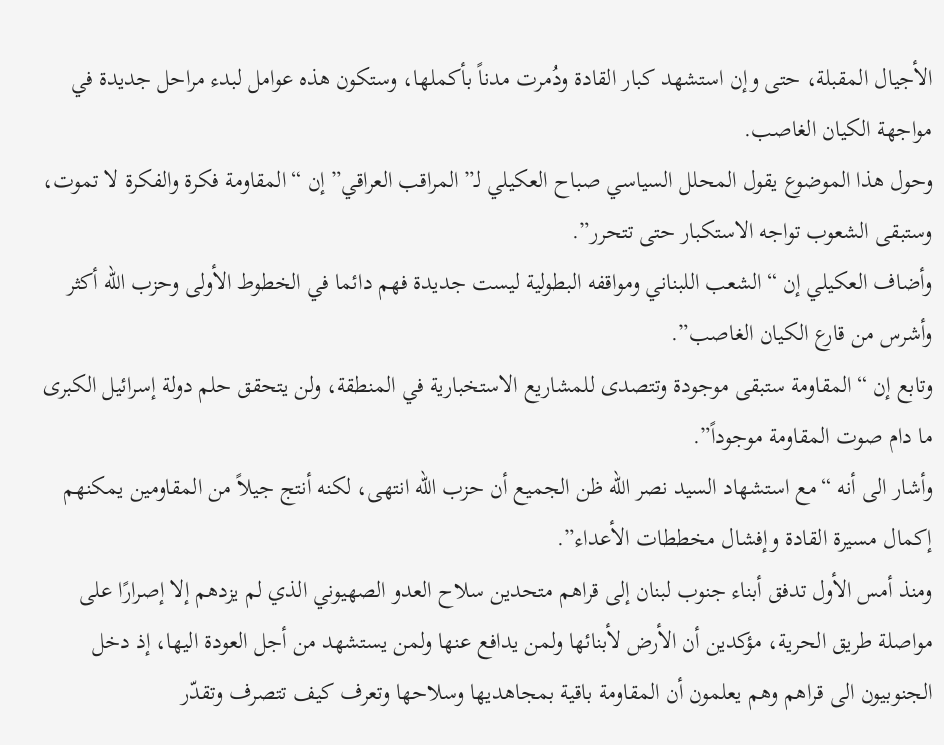الأجيال المقبلة، حتى وإن استشهد كبار القادة ودُمرت مدناً بأكملها، وستكون هذه عوامل لبدء مراحل جديدة في مواجهة الكيان الغاصب.
وحول هذا الموضوع يقول المحلل السياسي صباح العكيلي لـ”المراقب العراقي” إن “المقاومة فكرة والفكرة لا تموت، وستبقى الشعوب تواجه الاستكبار حتى تتحرر”.
وأضاف العكيلي إن “الشعب اللبناني ومواقفه البطولية ليست جديدة فهم دائما في الخطوط الأولى وحزب الله أكثر وأشرس من قارع الكيان الغاصب”.
وتابع إن “المقاومة ستبقى موجودة وتتصدى للمشاريع الاستخبارية في المنطقة، ولن يتحقق حلم دولة إسرائيل الكبرى ما دام صوت المقاومة موجوداً”.
وأشار الى أنه “مع استشهاد السيد نصر الله ظن الجميع أن حزب الله انتهى، لكنه أنتج جيلاً من المقاومين يمكنهم إكمال مسيرة القادة وإفشال مخططات الأعداء”.
ومنذ أمس الأول تدفق أبناء جنوب لبنان إلى قراهم متحدين سلاح العدو الصهيوني الذي لم يزدهم إلا إصرارًا على مواصلة طريق الحرية، مؤكدين أن الأرض لأبنائها ولمن يدافع عنها ولمن يستشهد من أجل العودة اليها، إذ دخل الجنوبيون الى قراهم وهم يعلمون أن المقاومة باقية بمجاهديها وسلاحها وتعرف كيف تتصرف وتقدّر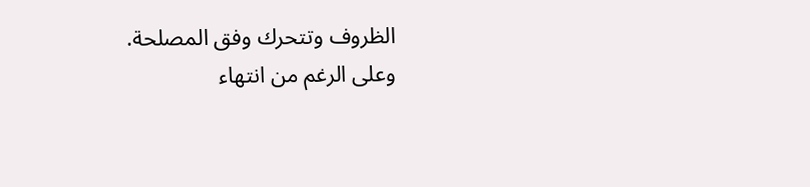الظروف وتتحرك وفق المصلحة.
وعلى الرغم من انتهاء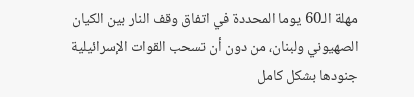مهلة الـ60 يوما المحددة في اتفاق وقف النار بين الكيان الصهيوني ولبنان، من دون أن تسحب القوات الإسرائيلية جنودها بشكل كامل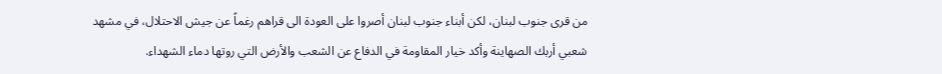من قرى جنوب لبنان، لكن أبناء جنوب لبنان أصروا على العودة الى قراهم رغماً عن جيش الاحتلال، في مشهد شعبي أربك الصهاينة وأكد خيار المقاومة في الدفاع عن الشعب والأرض التي روتها دماء الشهداء.